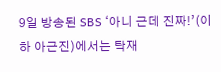9일 방송된 SBS ‘아니 근데 진짜!’(이하 아근진)에서는 탁재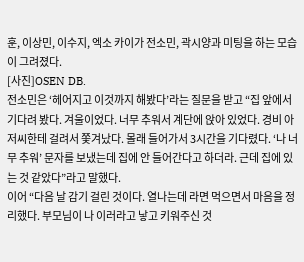훈, 이상민, 이수지, 엑소 카이가 전소민, 곽시양과 미팅을 하는 모습이 그려졌다.
[사진]OSEN DB.
전소민은 ‘헤어지고 이것까지 해봤다’라는 질문을 받고 “집 앞에서 기다려 봤다. 겨울이었다. 너무 추워서 계단에 앉아 있었다. 경비 아저씨한테 걸려서 쫓겨났다. 몰래 들어가서 3시간을 기다렸다. ‘나 너무 추워’ 문자를 보냈는데 집에 안 들어간다고 하더라. 근데 집에 있는 것 같았다”라고 말했다.
이어 “다음 날 감기 걸린 것이다. 열나는데 라면 먹으면서 마음을 정리했다. 부모님이 나 이러라고 낳고 키워주신 것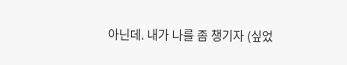아닌데. 내가 나를 좀 챙기자 (싶었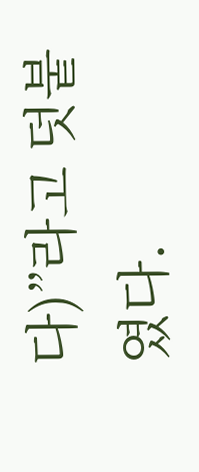다)”라고 덧붙였다.